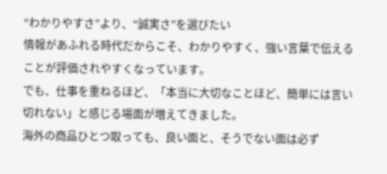“わかりやすさ”より、“誠実さ”を選びたい
情報があふれる時代だからこそ、わかりやすく、強い言葉で伝えることが評価されやすくなっています。
でも、仕事を重ねるほど、「本当に大切なことほど、簡単には言い切れない」と感じる場面が増えてきました。
海外の商品ひとつ取っても、良い面と、そうでない面は必ず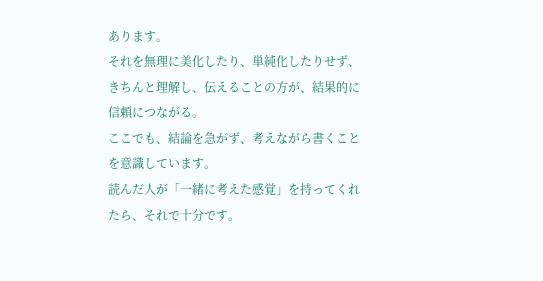あります。
それを無理に美化したり、単純化したりせず、きちんと理解し、伝えることの方が、結果的に信頼につながる。
ここでも、結論を急がず、考えながら書くことを意識しています。
読んだ人が「一緒に考えた感覚」を持ってくれたら、それで十分です。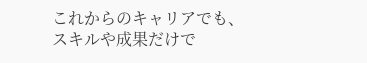これからのキャリアでも、スキルや成果だけで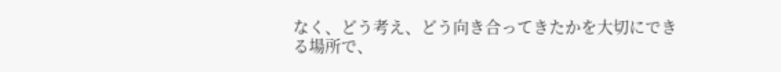なく、どう考え、どう向き合ってきたかを大切にできる場所で、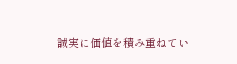誠実に価値を積み重ねてい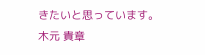きたいと思っています。
木元 貴章